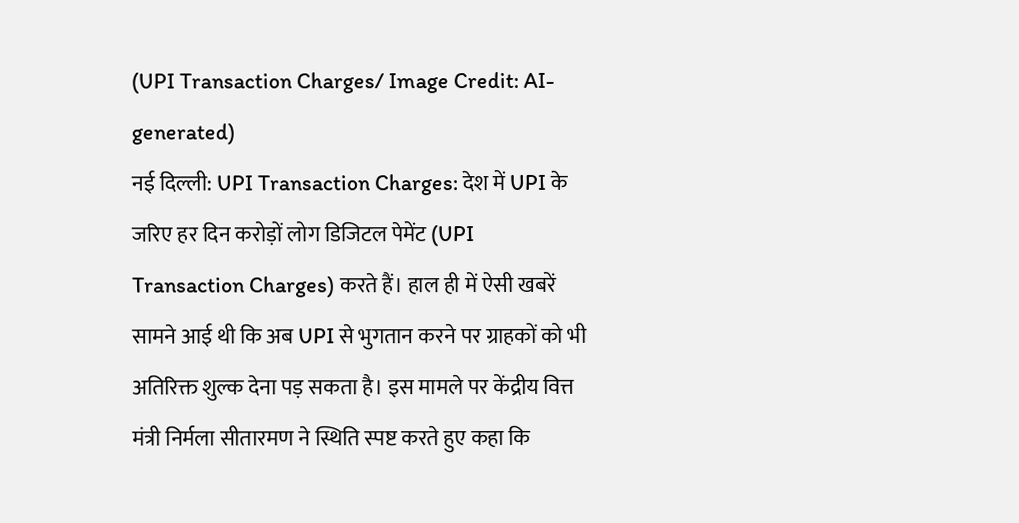(UPI Transaction Charges/ Image Credit: AI-generated)
नई दिल्ली: UPI Transaction Charges: देश में UPI के जरिए हर दिन करोड़ों लोग डिजिटल पेमेंट (UPI Transaction Charges) करते हैं। हाल ही में ऐसी खबरें सामने आई थी कि अब UPI से भुगतान करने पर ग्राहकों को भी अतिरिक्त शुल्क देना पड़ सकता है। इस मामले पर केंद्रीय वित्त मंत्री निर्मला सीतारमण ने स्थिति स्पष्ट करते हुए कहा कि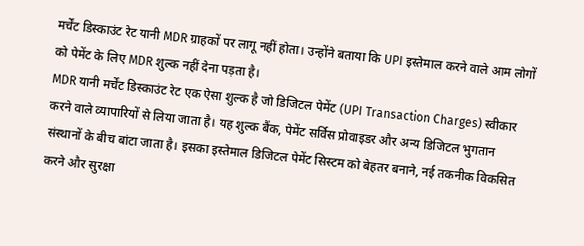मर्चेंट डिस्काउंट रेट यानी MDR ग्राहकों पर लागू नहीं होता। उन्होंने बताया कि UPI इस्तेमाल करने वाले आम लोगों को पेमेंट के लिए MDR शुल्क नहीं देना पड़ता है।
MDR यानी मर्चेंट डिस्काउंट रेट एक ऐसा शुल्क है जो डिजिटल पेमेंट (UPI Transaction Charges) स्वीकार करने वाले व्यापारियों से लिया जाता है। यह शुल्क बैंक, पेमेंट सर्विस प्रोवाइडर और अन्य डिजिटल भुगतान संस्थानों के बीच बांटा जाता है। इसका इस्तेमाल डिजिटल पेमेंट सिस्टम को बेहतर बनाने, नई तकनीक विकसित करने और सुरक्षा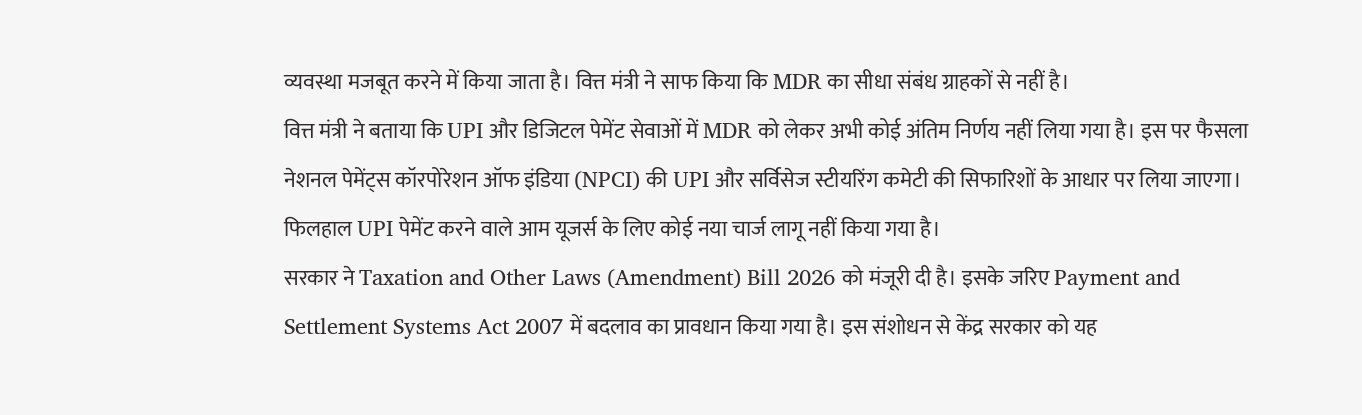व्यवस्था मजबूत करने में किया जाता है। वित्त मंत्री ने साफ किया कि MDR का सीधा संबंध ग्राहकों से नहीं है।
वित्त मंत्री ने बताया कि UPI और डिजिटल पेमेंट सेवाओं में MDR को लेकर अभी कोई अंतिम निर्णय नहीं लिया गया है। इस पर फैसला नेशनल पेमेंट्स कॉरपोरेशन ऑफ इंडिया (NPCI) की UPI और सर्विसेज स्टीयरिंग कमेटी की सिफारिशों के आधार पर लिया जाएगा। फिलहाल UPI पेमेंट करने वाले आम यूजर्स के लिए कोई नया चार्ज लागू नहीं किया गया है।
सरकार ने Taxation and Other Laws (Amendment) Bill 2026 को मंजूरी दी है। इसके जरिए Payment and Settlement Systems Act 2007 में बदलाव का प्रावधान किया गया है। इस संशोधन से केंद्र सरकार को यह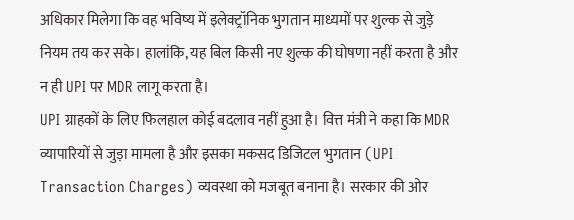अधिकार मिलेगा कि वह भविष्य में इलेक्ट्रॉनिक भुगतान माध्यमों पर शुल्क से जुड़े नियम तय कर सके। हालांकि, यह बिल किसी नए शुल्क की घोषणा नहीं करता है और न ही UPI पर MDR लागू करता है।
UPI ग्राहकों के लिए फिलहाल कोई बदलाव नहीं हुआ है। वित्त मंत्री ने कहा कि MDR व्यापारियों से जुड़ा मामला है और इसका मकसद डिजिटल भुगतान (UPI Transaction Charges) व्यवस्था को मजबूत बनाना है। सरकार की ओर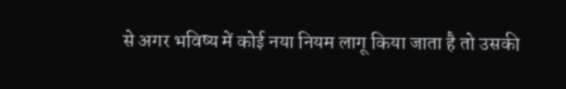से अगर भविष्य में कोई नया नियम लागू किया जाता है तो उसकी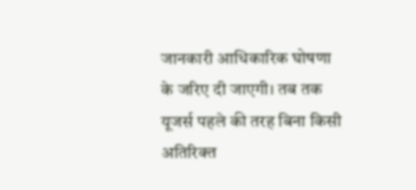जानकारी आधिकारिक घोषणा के जरिए दी जाएगी। तब तक यूजर्स पहले की तरह बिना किसी अतिरिक्त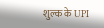शुल्क के UPI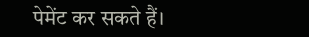पेमेंट कर सकते हैं।